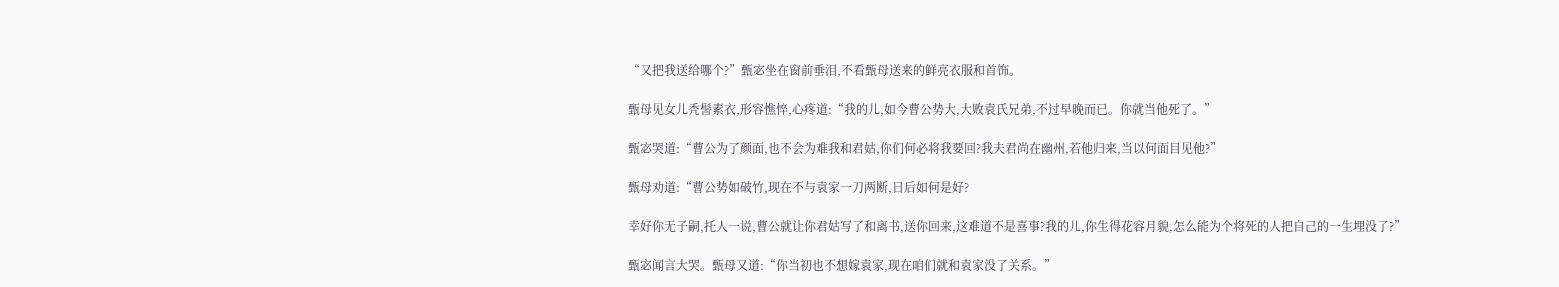“又把我送给哪个?”甄宓坐在窗前垂泪,不看甄母送来的鲜亮衣服和首饰。

甄母见女儿秃髻素衣,形容憔悴,心疼道:“我的儿,如今曹公势大,大败袁氏兄弟,不过早晚而已。你就当他死了。”

甄宓哭道:“曹公为了颜面,也不会为难我和君姑,你们何必将我要回?我夫君尚在幽州,若他归来,当以何面目见他?”

甄母劝道:“曹公势如破竹,现在不与袁家一刀两断,日后如何是好?

幸好你无子嗣,托人一说,曹公就让你君姑写了和离书,送你回来,这难道不是喜事?我的儿,你生得花容月貌,怎么能为个将死的人把自己的一生埋没了?”

甄宓闻言大哭。甄母又道:“你当初也不想嫁袁家,现在咱们就和袁家没了关系。”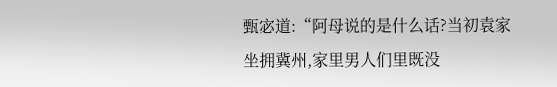甄宓道:“阿母说的是什么话?当初袁家坐拥冀州,家里男人们里既没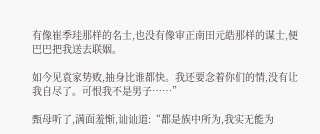有像崔季珪那样的名士,也没有像审正南田元皓那样的谋士,便巴巴把我送去联姻。

如今见袁家势败,抽身比谁都快。我还要念着你们的情,没有让我自尽了。可恨我不是男子……”

甄母听了,满面羞惭,讪讪道:“都是族中所为,我实无能为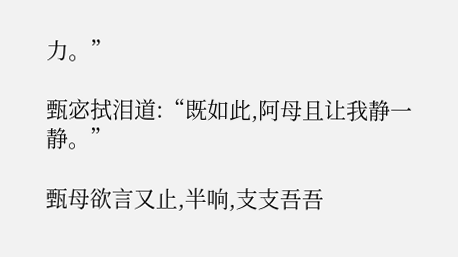力。”

甄宓拭泪道:“既如此,阿母且让我静一静。”

甄母欲言又止,半响,支支吾吾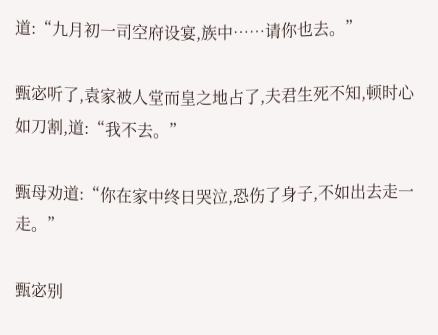道:“九月初一司空府设宴,族中……请你也去。”

甄宓听了,袁家被人堂而皇之地占了,夫君生死不知,顿时心如刀割,道:“我不去。”

甄母劝道:“你在家中终日哭泣,恐伤了身子,不如出去走一走。”

甄宓别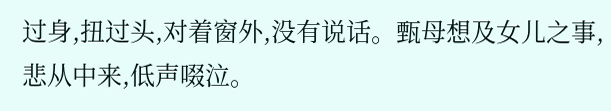过身,扭过头,对着窗外,没有说话。甄母想及女儿之事,悲从中来,低声啜泣。